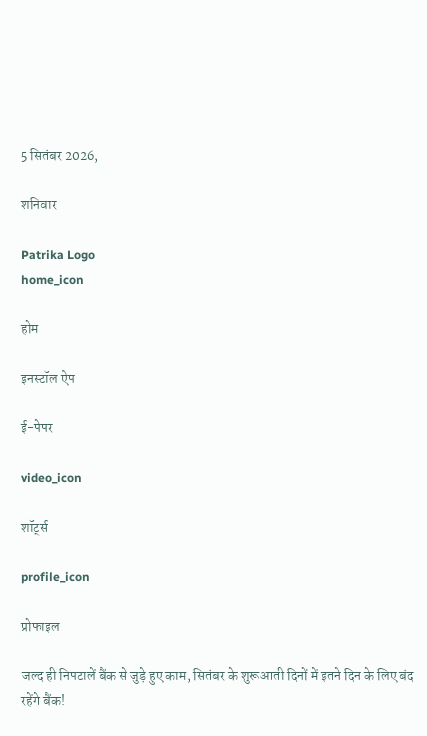5 सितंबर 2026,

शनिवार

Patrika Logo
home_icon

होम

इनस्टॉल ऐप

ई-पेपर

video_icon

शॉर्ट्स

profile_icon

प्रोफाइल

जल्द ही निपटालें बैंक से जुड़े हुए काम, सितंबर के शुरूआती दिनों में इतने दिन के लिए बंद रहेंगे बैंक!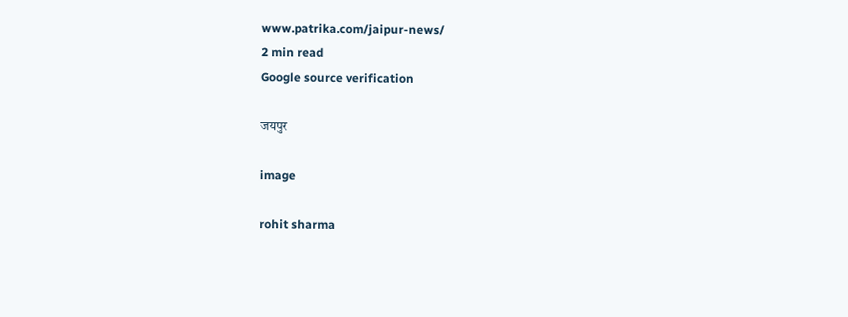www.patrika.com/jaipur-news/
2 min read
Google source verification

जयपुर

image

rohit sharma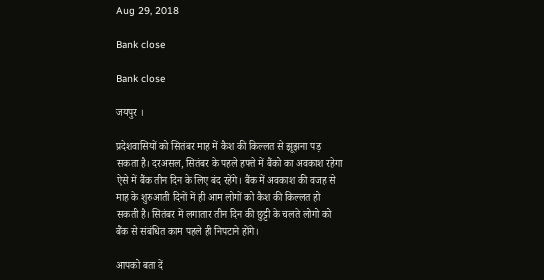Aug 29, 2018

Bank close

Bank close

जयपुर ।

प्रदेशवासियों को सितंबर माह में कैश की किल्लत से झूझना पड़ सकता है। दरअसल, सितंबर के पहले हफ्ते में बैंको का अवकाश रहेगा ऐसे में बैंक तीन दिन के लिए बंद रहेंगे। बैंक में अवकाश की वजह से माह के शुरुआती दिनों में ही आम लोगों को कैश की किल्लत हो सकती है। सितंबर में लगातार तीन दिन की छुट्टी के चलते लोगो को बैंक से संबंधित काम पहले ही निपटाने होंगे।

आपको बता दें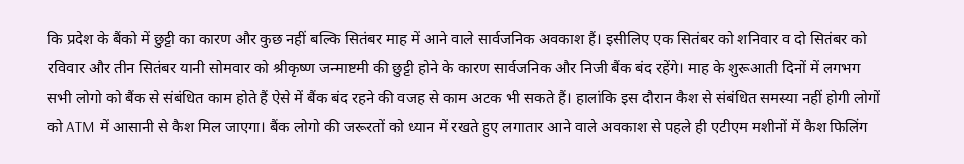कि प्रदेश के बैंको में छुट्टी का कारण और कुछ नहीं बल्कि सितंबर माह में आने वाले सार्वजनिक अवकाश हैं। इसीलिए एक सितंबर को शनिवार व दो सितंबर को रविवार और तीन सितंबर यानी सोमवार को श्रीकृष्ण जन्माष्टमी की छुट्टी होने के कारण सार्वजनिक और निजी बैंक बंद रहेंगे। माह के शुरूआती दिनों में लगभग सभी लोगो को बैंक से संबंधित काम होते हैं ऐसे में बैंक बंद रहने की वजह से काम अटक भी सकते हैं। हालांकि इस दौरान कैश से संबंधित समस्या नहीं होगी लोगों को ATM में आसानी से कैश मिल जाएगा। बैंक लोगो की जरूरतों को ध्यान में रखते हुए लगातार आने वाले अवकाश से पहले ही एटीएम मशीनों में कैश फिलिंग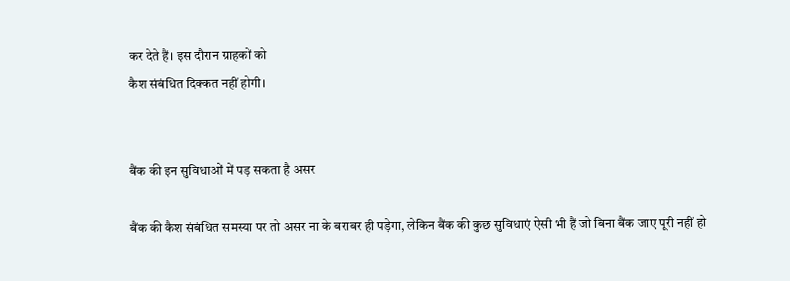कर देते हैं। इस दौरान ग्राहकों को
कैश संबंधित दिक्कत नहीं होगी।


बैंक की इन सुविधाओं में पड़ सकता है असर

बैंक की कैश संबंधित समस्या पर तो असर ना के बराबर ही पड़ेगा, लेकिन बैंक की कुछ सुविधाएं ऐसी भी हैं जो बिना बैंक जाए पूरी नहीं हो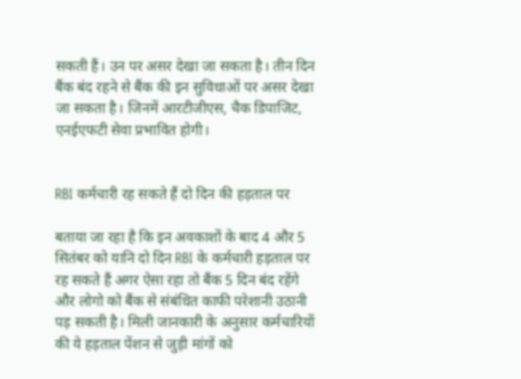सकती हैं। उन पर असर देखा जा सकता है। तीन दिन बैंक बंद रहने से बैंक की इन सुविधाओं पर असर देखा जा सकता है। जिनमें आरटीजीएस, चैक डिपाजिट, एनईएफटी सेवा प्रभावित होगी।


RBI कर्मचारी रह सकते हैं दो दिन की हड़ताल पर

बताया जा रहा है कि इन अवकाशों के बाद 4 और 5 सितंबर को यानि दो दिन RBI के कर्मचारी हड़ताल पर रह सकते हैं अगर ऐसा रहा तो बैंक 5 दिन बंद रहेंगे और लोगो को बैंक से संबंधित काफी परेशानी उठानी पड़ सकती है। मिली जानकारी के अनुसार कर्मचार‍ियों की ये हड़ताल पेंशन से जुड़ी मांगों को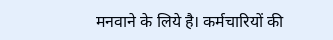मनवाने के लिये है। कर्मचारियों की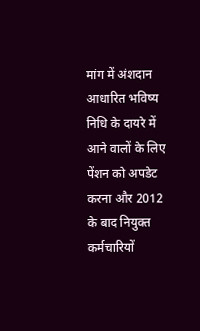मांग में अंशदान आधारित भविष्य निधि के दायरे में आने वालों के लिए पेंशन को अपडेट करना और 2012 के बाद नियुक्त कर्मचारियों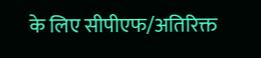के लिए सीपीएफ/अतिरिक्त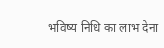भविष्य निधि का लाभ देना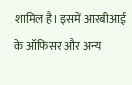शामिल है। इसमें आरबीआई के ऑफ‍िसर और अन्य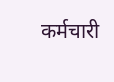कर्मचारी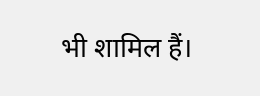भी शामिल हैं।